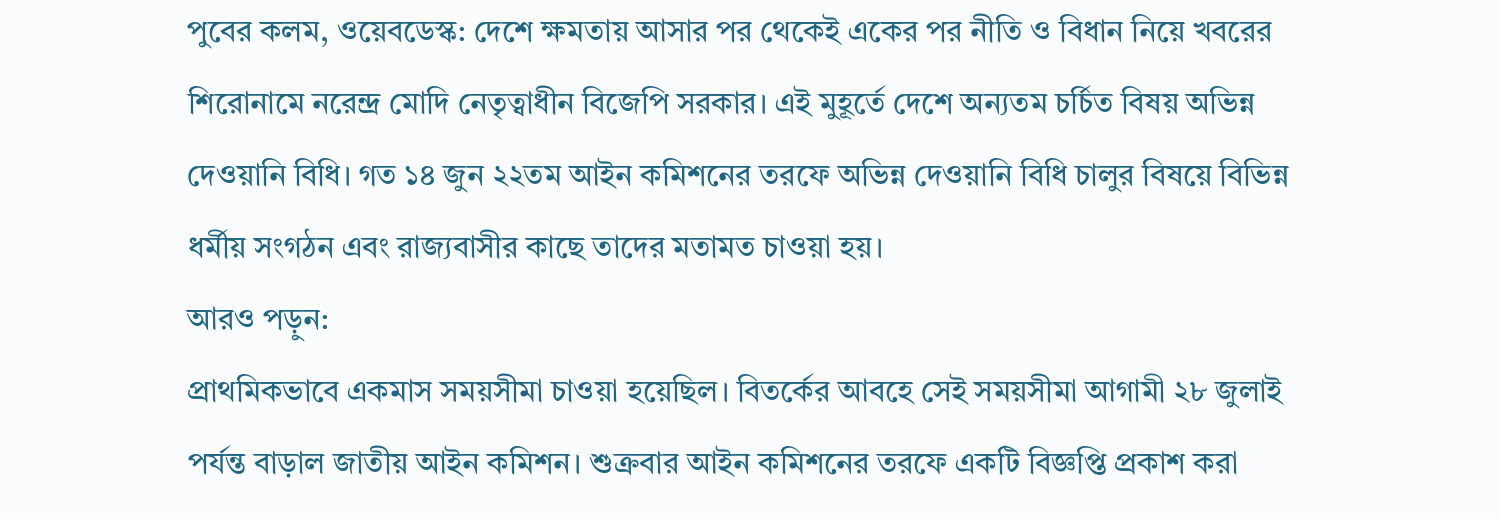পুবের কলম, ওয়েবডেস্ক: দেশে ক্ষমতায় আসার পর থেকেই একের পর নীতি ও বিধান নিয়ে খবরের শিরোনামে নরেন্দ্র মোদি নেতৃত্বাধীন বিজেপি সরকার। এই মুহূর্তে দেশে অন্যতম চর্চিত বিষয় অভিন্ন দেওয়ানি বিধি। গত ১৪ জুন ২২তম আইন কমিশনের তরফে অভিন্ন দেওয়ানি বিধি চালুর বিষয়ে বিভিন্ন ধর্মীয় সংগঠন এবং রাজ্যবাসীর কাছে তাদের মতামত চাওয়া হয়।
আরও পড়ুন:
প্রাথমিকভাবে একমাস সময়সীমা চাওয়া হয়েছিল। বিতর্কের আবহে সেই সময়সীমা আগামী ২৮ জুলাই পর্যন্ত বাড়াল জাতীয় আইন কমিশন। শুক্রবার আইন কমিশনের তরফে একটি বিজ্ঞপ্তি প্রকাশ করা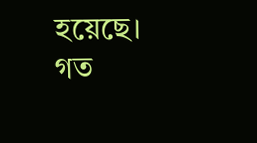হয়েছে।
গত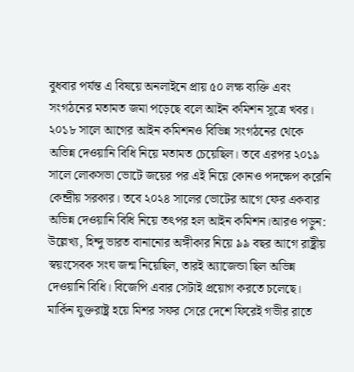বুধবার পর্যন্ত এ বিষয়ে অনলাইনে প্রায় ৫০ লক্ষ ব্যক্তি এবং সংগঠনের মতামত জমা পড়েছে বলে আইন কমিশন সূত্রে খবর। ২০১৮ সালে আগের আইন কমিশনও বিভিন্ন সংগঠনের থেকে অভিন্ন দেওয়ানি বিধি নিয়ে মতামত চেয়েছিল। তবে এরপর ২০১৯ সালে লোকসভা ভোটে জয়ের পর এই নিয়ে কোনও পদক্ষেপ করেনি কেন্দ্রীয় সরকার। তবে ২০২৪ সালের ভোটের আগে ফের একবার অভিন্ন দেওয়ানি বিধি নিয়ে তৎপর হল আইন কমিশন।আরও পড়ুন:
উল্লেখ্য, হিন্দু ভারত বানানোর অঙ্গীকার নিয়ে ৯৯ বছর আগে রাষ্ট্রীয় স্বয়ংসেবক সংঘ জন্ম নিয়েছিল, তারই অ্যাজেন্ডা ছিল অভিন্ন দেওয়ানি বিধি। বিজেপি এবার সেটাই প্রয়োগ করতে চলেছে।
মার্কিন যুক্তরাষ্ট্র হয়ে মিশর সফর সেরে দেশে ফিরেই গভীর রাতে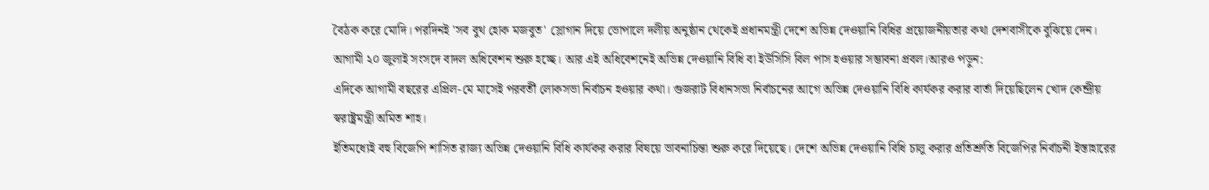বৈঠক করে মোদি। পরদিনই 'সব বুথ হোক মজবুত' স্লোগান দিয়ে ভোপালে দলীয় অনুষ্ঠান থেকেই প্রধানমন্ত্রী দেশে অভিন্ন দেওয়ানি বিধির প্রয়োজনীয়তার কথা দেশবাসীকে বুঝিয়ে দেন। আগামী ২০ জুলাই সংসদে বাদল অধিবেশন শুরু হচ্ছে। আর এই অধিবেশনেই অভিন্ন দেওয়ানি বিধি বা ইউসিসি বিল পাস হওয়ার সম্ভাবনা প্রবল।আরও পড়ুন:
এদিকে আগামী বছরের এপ্রিল-মে মাসেই পরবর্তী লোকসভা নির্বাচন হওয়ার কথা। গুজরাট বিধানসভা নির্বাচনের আগে অভিন্ন দেওয়ানি বিধি কার্যকর করার বার্তা দিয়েছিলেন খোদ কেন্দ্রীয় স্বরাষ্ট্রমন্ত্রী অমিত শাহ।
ইতিমধ্যেই বহু বিজেপি শাসিত রাজ্য অভিন্ন দেওয়ানি বিধি কার্যকর করার বিষয়ে ভাবনাচিন্তা শুরু করে দিয়েছে। দেশে অভিন্ন দেওয়ানি বিধি চালু করার প্রতিশ্রুতি বিজেপির নির্বাচনী ইস্তাহারের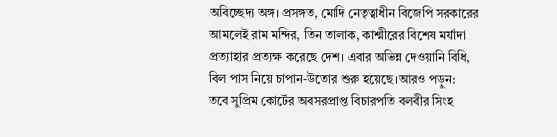অবিচ্ছেদ্য অঙ্গ। প্রসঙ্গত, মোদি নেতৃত্বাধীন বিজেপি সরকারের আমলেই রাম মন্দির, তিন তালাক, কাশ্মীরের বিশেষ মর্যাদা প্রত্যাহার প্রত্যক্ষ করেছে দেশ। এবার অভিন্ন দেওয়ানি বিধি, বিল পাস নিয়ে চাপান-উতোর শুরু হয়েছে।আরও পড়ুন:
তবে সুপ্রিম কোর্টের অবসরপ্রাপ্ত বিচারপতি বলবীর সিংহ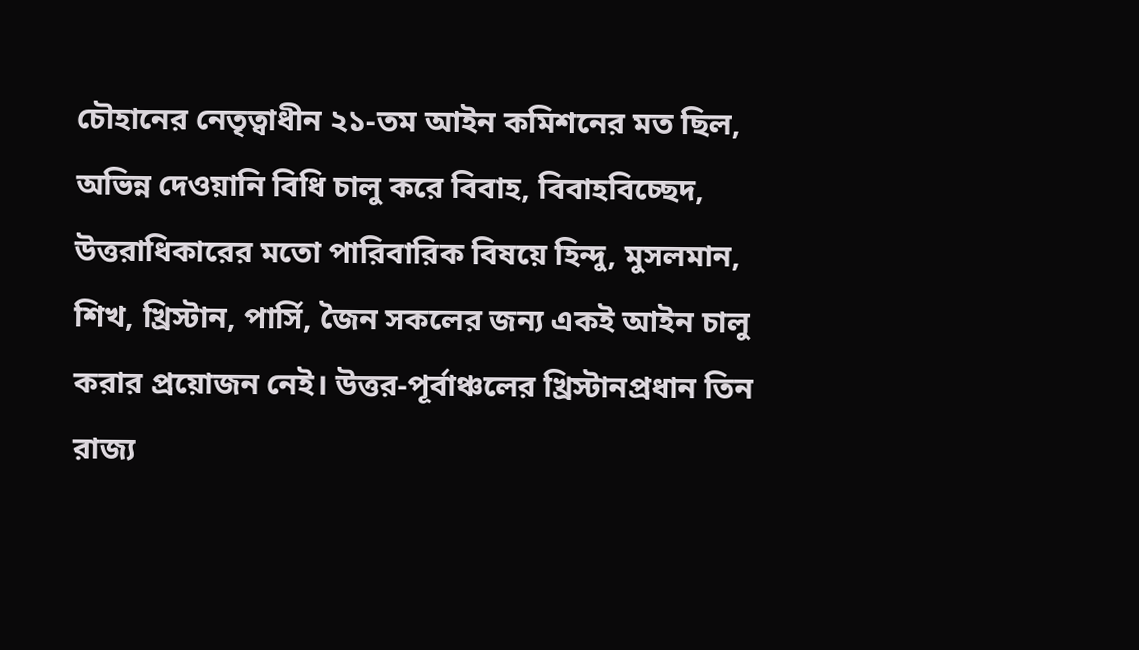চৌহানের নেতৃত্বাধীন ২১-তম আইন কমিশনের মত ছিল, অভিন্ন দেওয়ানি বিধি চালু করে বিবাহ, বিবাহবিচ্ছেদ, উত্তরাধিকারের মতো পারিবারিক বিষয়ে হিন্দু, মুসলমান, শিখ, খ্রিস্টান, পার্সি, জৈন সকলের জন্য একই আইন চালু করার প্রয়োজন নেই। উত্তর-পূর্বাঞ্চলের খ্রিস্টানপ্রধান তিন রাজ্য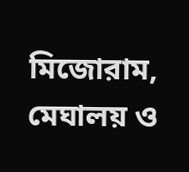মিজোরাম, মেঘালয় ও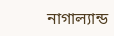নাগাল্যান্ড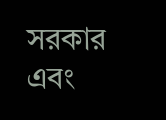সরকার এবং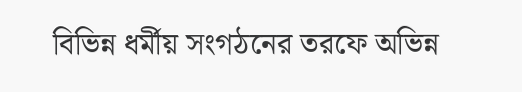বিভিন্ন ধর্মীয় সংগঠনের তরফে অভিন্ন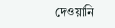দেওয়ানি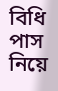বিধি পাস নিয়ে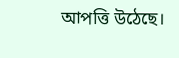আপত্তি উঠেছে।